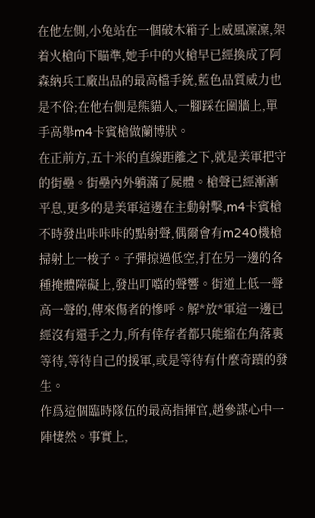在他左側,小兔站在一個破木箱子上威風凜凜,架着火槍向下瞄準,她手中的火槍早已經換成了阿森納兵工廠出品的最高檔手銃,藍色品質威力也是不俗;在他右側是熊貓人,一腳踩在圍牆上,單手高舉m4卡賓槍做蘭博狀。
在正前方,五十米的直線距離之下,就是美軍把守的街壘。街壘內外躺滿了屍體。槍聲已經漸漸平息,更多的是美軍這邊在主動射擊,m4卡賓槍不時發出咔咔咔的點射聲,偶爾會有m240機槍掃射上一梭子。子彈掠過低空,打在另一邊的各種掩體障礙上,發出叮噹的聲響。街道上低一聲高一聲的,傳來傷者的慘呼。解*放*軍這一邊已經沒有還手之力,所有倖存者都只能縮在角落裏等待,等待自己的援軍,或是等待有什麼奇蹟的發生。
作爲這個臨時隊伍的最高指揮官,趙參謀心中一陣悽然。事實上,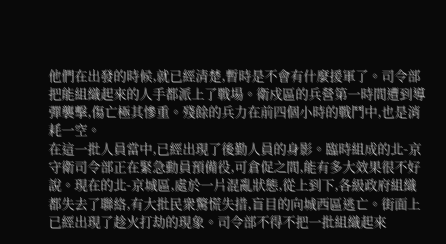他們在出發的時候,就已經清楚,暫時是不會有什麼援軍了。司令部把能組織起來的人手都派上了戰場。衛戍區的兵營第一時間遭到導彈襲擊,傷亡極其慘重。殘餘的兵力在前四個小時的戰鬥中,也是消耗一空。
在這一批人員當中,已經出現了後勤人員的身影。臨時組成的北-京守衛司令部正在緊急動員預備役,可倉促之間,能有多大效果很不好說。現在的北-京城區,處於一片混亂狀態,從上到下,各級政府組織都失去了聯絡,有大批民衆驚慌失措,盲目的向城西區逃亡。街面上已經出現了趁火打劫的現象。司令部不得不把一批組織起來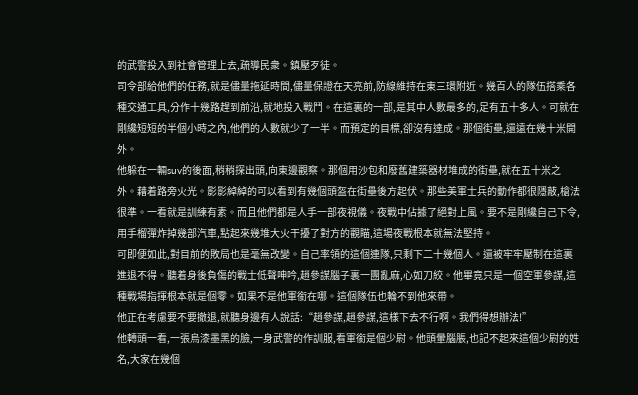的武警投入到社會管理上去,疏導民衆。鎮壓歹徒。
司令部給他們的任務,就是儘量拖延時間,儘量保證在天亮前,防線維持在東三環附近。幾百人的隊伍搭乘各種交通工具,分作十幾路趕到前沿,就地投入戰鬥。在這裏的一部,是其中人數最多的,足有五十多人。可就在剛纔短短的半個小時之內,他們的人數就少了一半。而預定的目標,卻沒有達成。那個街壘,還遠在幾十米開外。
他躲在一輛suv的後面,稍稍探出頭,向東邊觀察。那個用沙包和廢舊建築器材堆成的街壘,就在五十米之外。藉着路旁火光。影影綽綽的可以看到有幾個頭盔在街壘後方起伏。那些美軍士兵的動作都很隱蔽,槍法很準。一看就是訓練有素。而且他們都是人手一部夜視儀。夜戰中佔據了絕對上風。要不是剛纔自己下令,用手榴彈炸掉幾部汽車,點起來幾堆大火干擾了對方的觀瞄,這場夜戰根本就無法堅持。
可即便如此,對目前的敗局也是毫無改變。自己率領的這個連隊,只剩下二十幾個人。還被牢牢壓制在這裏進退不得。聽着身後負傷的戰士低聲呻吟,趙參謀腦子裏一團亂麻,心如刀絞。他畢竟只是一個空軍參謀,這種戰場指揮根本就是個零。如果不是他軍銜在哪。這個隊伍也輪不到他來帶。
他正在考慮要不要撤退,就聽身邊有人說話:“趙參謀,趙參謀,這樣下去不行啊。我們得想辦法!”
他轉頭一看,一張烏漆墨黑的臉,一身武警的作訓服,看軍銜是個少尉。他頭暈腦脹,也記不起來這個少尉的姓名,大家在幾個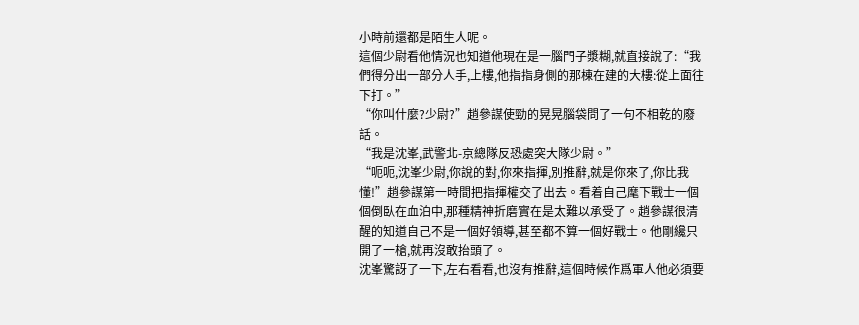小時前還都是陌生人呢。
這個少尉看他情況也知道他現在是一腦門子漿糊,就直接說了:“我們得分出一部分人手,上樓,他指指身側的那棟在建的大樓:從上面往下打。”
“你叫什麼?少尉?”趙參謀使勁的晃晃腦袋問了一句不相乾的廢話。
“我是沈峯,武警北-京總隊反恐處突大隊少尉。”
“呃呃,沈峯少尉,你說的對,你來指揮,別推辭,就是你來了,你比我懂!”趙參謀第一時間把指揮權交了出去。看着自己麾下戰士一個個倒臥在血泊中,那種精神折磨實在是太難以承受了。趙參謀很清醒的知道自己不是一個好領導,甚至都不算一個好戰士。他剛纔只開了一槍,就再沒敢抬頭了。
沈峯驚訝了一下,左右看看,也沒有推辭,這個時候作爲軍人他必須要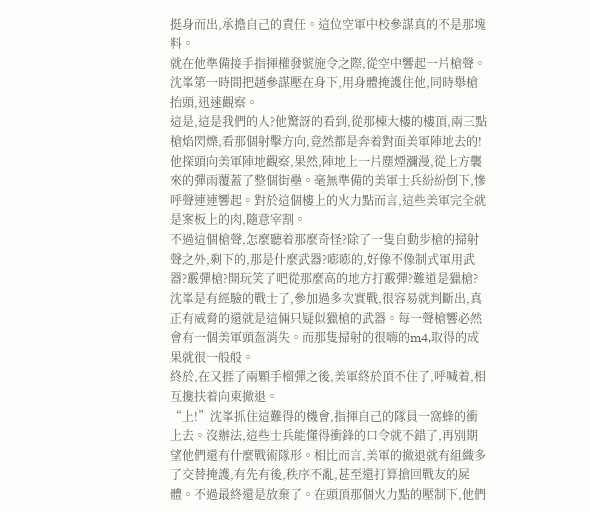挺身而出,承擔自己的責任。這位空軍中校參謀真的不是那塊料。
就在他準備接手指揮權發號施令之際,從空中響起一片槍聲。
沈峯第一時間把趙參謀壓在身下,用身體掩護住他,同時舉槍抬頭,迅速觀察。
這是,這是我們的人?他驚訝的看到,從那棟大樓的樓頂,兩三點槍焰閃爍,看那個射擊方向,竟然都是奔着對面美軍陣地去的!
他探頭向美軍陣地觀察,果然,陣地上一片塵煙瀰漫,從上方襲來的彈雨覆蓋了整個街壘。毫無準備的美軍士兵紛紛倒下,慘呼聲連連響起。對於這個樓上的火力點而言,這些美軍完全就是案板上的肉,隨意宰割。
不過這個槍聲,怎麼聽着那麼奇怪?除了一隻自動步槍的掃射聲之外,剩下的,那是什麼武器?嘭嘭的,好像不像制式軍用武器?霰彈槍?開玩笑了吧從那麼高的地方打霰彈?難道是獵槍?
沈峯是有經驗的戰士了,參加過多次實戰,很容易就判斷出,真正有威脅的還就是這倆只疑似獵槍的武器。每一聲槍響必然會有一個美軍頭盔消失。而那隻掃射的很嗨的m4,取得的成果就很一般般。
終於,在又捱了兩顆手榴彈之後,美軍終於頂不住了,呼喊着,相互攙扶着向東撤退。
“上!”沈峯抓住這難得的機會,指揮自己的隊員一窩蜂的衝上去。沒辦法,這些士兵能懂得衝鋒的口令就不錯了,再別期望他們還有什麼戰術隊形。相比而言,美軍的撤退就有組織多了交替掩護,有先有後,秩序不亂,甚至還打算搶回戰友的屍體。不過最終還是放棄了。在頭頂那個火力點的壓制下,他們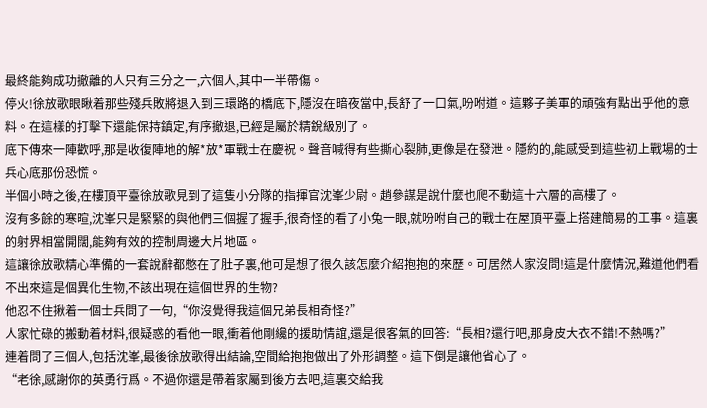最終能夠成功撤離的人只有三分之一,六個人,其中一半帶傷。
停火!徐放歌眼瞅着那些殘兵敗將退入到三環路的橋底下,隱沒在暗夜當中,長舒了一口氣,吩咐道。這夥子美軍的頑強有點出乎他的意料。在這樣的打擊下還能保持鎮定,有序撤退,已經是屬於精銳級別了。
底下傳來一陣歡呼,那是收復陣地的解*放*軍戰士在慶祝。聲音喊得有些撕心裂肺,更像是在發泄。隱約的,能感受到這些初上戰場的士兵心底那份恐慌。
半個小時之後,在樓頂平臺徐放歌見到了這隻小分隊的指揮官沈峯少尉。趙參謀是說什麼也爬不動這十六層的高樓了。
沒有多餘的寒暄,沈峯只是緊緊的與他們三個握了握手,很奇怪的看了小兔一眼,就吩咐自己的戰士在屋頂平臺上搭建簡易的工事。這裏的射界相當開闊,能夠有效的控制周邊大片地區。
這讓徐放歌精心準備的一套說辭都憋在了肚子裏,他可是想了很久該怎麼介紹抱抱的來歷。可居然人家沒問!這是什麼情況,難道他們看不出來這是個異化生物,不該出現在這個世界的生物?
他忍不住揪着一個士兵問了一句,“你沒覺得我這個兄弟長相奇怪?”
人家忙碌的搬動着材料,很疑惑的看他一眼,衝着他剛纔的援助情誼,還是很客氣的回答:“長相?還行吧,那身皮大衣不錯!不熱嗎?”
連着問了三個人,包括沈峯,最後徐放歌得出結論,空間給抱抱做出了外形調整。這下倒是讓他省心了。
“老徐,感謝你的英勇行爲。不過你還是帶着家屬到後方去吧,這裏交給我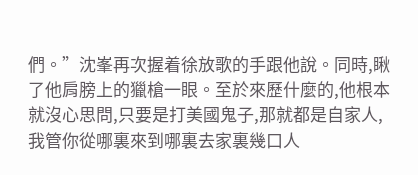們。”沈峯再次握着徐放歌的手跟他說。同時,瞅了他肩膀上的獵槍一眼。至於來歷什麼的,他根本就沒心思問,只要是打美國鬼子,那就都是自家人,我管你從哪裏來到哪裏去家裏幾口人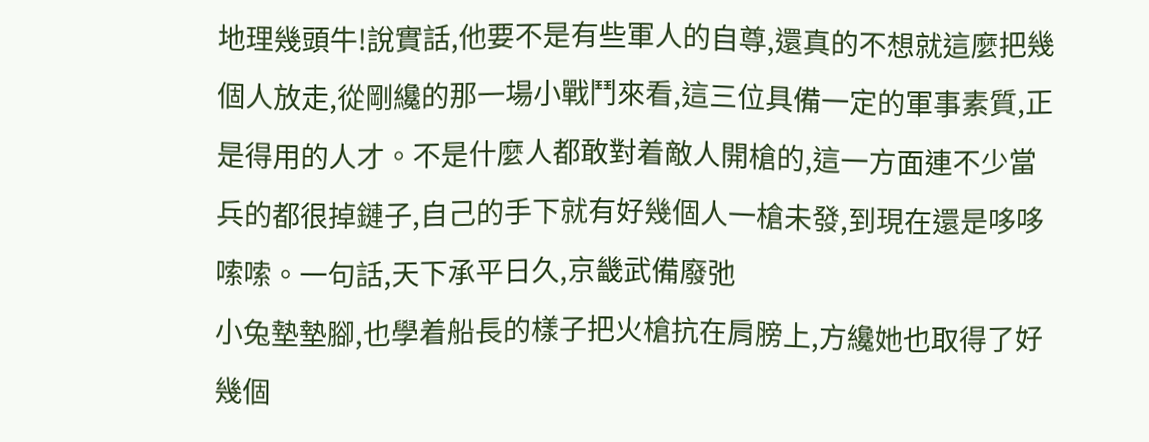地理幾頭牛!說實話,他要不是有些軍人的自尊,還真的不想就這麼把幾個人放走,從剛纔的那一場小戰鬥來看,這三位具備一定的軍事素質,正是得用的人才。不是什麼人都敢對着敵人開槍的,這一方面連不少當兵的都很掉鏈子,自己的手下就有好幾個人一槍未發,到現在還是哆哆嗦嗦。一句話,天下承平日久,京畿武備廢弛
小兔墊墊腳,也學着船長的樣子把火槍抗在肩膀上,方纔她也取得了好幾個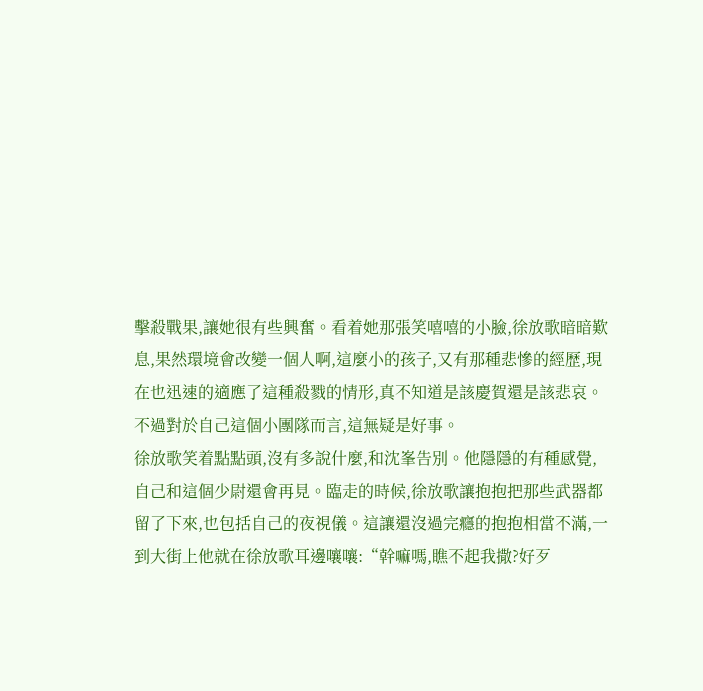擊殺戰果,讓她很有些興奮。看着她那張笑嘻嘻的小臉,徐放歌暗暗歎息,果然環境會改變一個人啊,這麼小的孩子,又有那種悲慘的經歷,現在也迅速的適應了這種殺戮的情形,真不知道是該慶賀還是該悲哀。不過對於自己這個小團隊而言,這無疑是好事。
徐放歌笑着點點頭,沒有多說什麼,和沈峯告別。他隱隱的有種感覺,自己和這個少尉還會再見。臨走的時候,徐放歌讓抱抱把那些武器都留了下來,也包括自己的夜視儀。這讓還沒過完癮的抱抱相當不滿,一到大街上他就在徐放歌耳邊嚷嚷:“幹嘛嗎,瞧不起我撒?好歹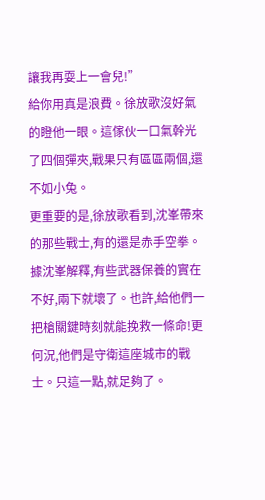讓我再耍上一會兒!”
給你用真是浪費。徐放歌沒好氣的瞪他一眼。這傢伙一口氣幹光了四個彈夾,戰果只有區區兩個,還不如小兔。
更重要的是,徐放歌看到,沈峯帶來的那些戰士,有的還是赤手空拳。據沈峯解釋,有些武器保養的實在不好,兩下就壞了。也許,給他們一把槍關鍵時刻就能挽救一條命!更何況,他們是守衛這座城市的戰士。只這一點,就足夠了。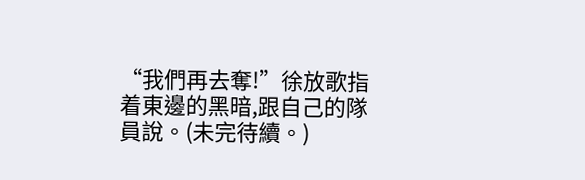“我們再去奪!”徐放歌指着東邊的黑暗,跟自己的隊員說。(未完待續。)